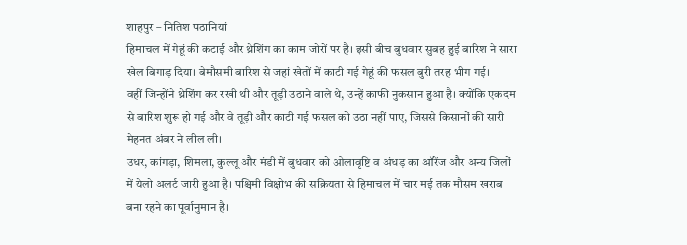शाहपुर – नितिश पठानियां
हिमाचल में गेहूं की कटाई और थ्रेशिंग का काम जोरों पर है। इसी बीच बुधवार सुबह हुई बारिश ने सारा खेल बिगाड़ दिया। बेमौसमी बारिश से जहां खेतों में काटी गई गेहूं की फसल बुरी तरह भीग गई।
वहीं जिन्होंने थ्रेशिंग कर रखी थी और तूड़ी उठाने वाले थे, उन्हें काफी नुकसान हुआ है। क्योंकि एकदम से बारिश शुरू हो गई और वे तूड़ी और काटी गई फसल को उठा नहीं पाए, जिससे किसानों की सारी मेहनत अंबर ने लील ली।
उधर, कांगड़ा, शिमला, कुल्लू और मंडी में बुधवार को ओलावृष्टि व अंधड़ का ऑरेंज और अन्य जिलों में येलो अलर्ट जारी हुआ है। पश्चिमी विक्षोभ की सक्रियता से हिमाचल में चार मई तक मौसम खराब बना रहने का पूर्वानुमान है।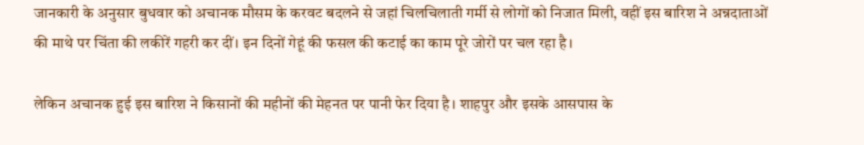जानकारी के अनुसार बुधवार को अचानक मौसम के करवट बदलने से जहां चिलचिलाती गर्मी से लोगों को निजात मिली, वहीं इस बारिश ने अन्नदाताओं की माथे पर चिंता की लकीरें गहरी कर दीं। इन दिनों गेहूं की फसल की कटाई का काम पूरे जोरों पर चल रहा है।

लेकिन अचानक हुई इस बारिश ने किसानों की महीनों की मेहनत पर पानी फेर दिया है। शाहपुर और इसके आसपास के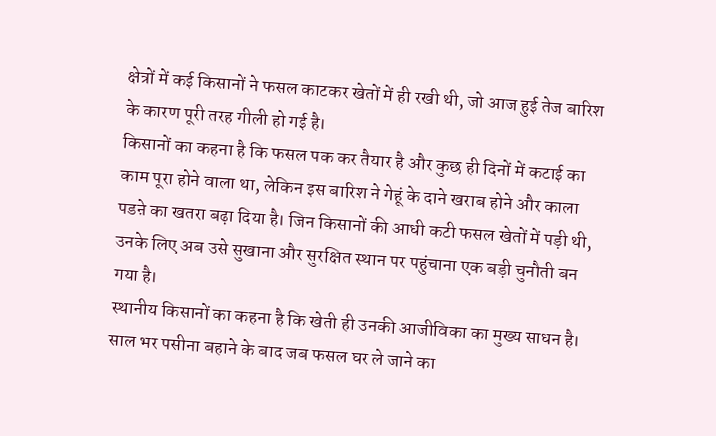क्षेत्रों में कई किसानों ने फसल काटकर खेतों में ही रखी थी, जो आज हुई तेज बारिश के कारण पूरी तरह गीली हो गई है।
किसानों का कहना है कि फसल पक कर तैयार है और कुछ ही दिनों में कटाई का काम पूरा होने वाला था, लेकिन इस बारिश ने गेहूं के दाने खराब होने और काला पडऩे का खतरा बढ़ा दिया है। जिन किसानों की आधी कटी फसल खेतों में पड़ी थी, उनके लिए अब उसे सुखाना और सुरक्षित स्थान पर पहुंचाना एक बड़ी चुनौती बन गया है।
स्थानीय किसानों का कहना है कि खेती ही उनकी आजीविका का मुख्य साधन है। साल भर पसीना बहाने के बाद जब फसल घर ले जाने का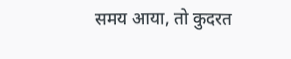समय आया, तो कुदरत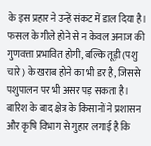के इस प्रहार ने उन्हें संकट में डाल दिया है। फसल के गीले होने से न केवल अनाज की गुणवत्ता प्रभावित होगी, बल्कि तूड़ी (पशु चारे) के खराब होने का भी डर है, जिससे पशुपालन पर भी असर पड़ सकता है। बारिश के बाद क्षेत्र के किसानों ने प्रशासन और कृषि विभाग से गुहार लगाई है कि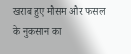खराब हुए मौसम और फसल के नुकसान का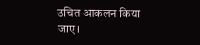उचित आकलन किया जाए।